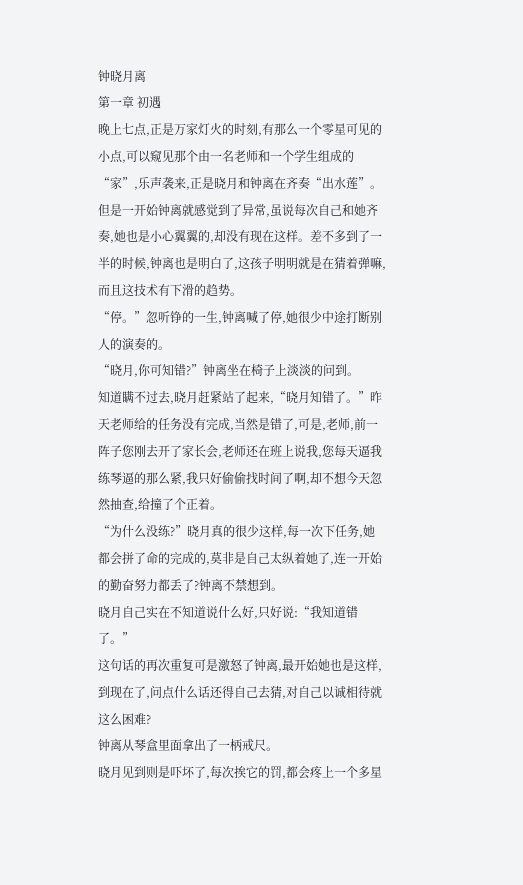钟晓月离
第一章 初遇
晚上七点,正是万家灯火的时刻,有那么一个零星可见的小点,可以窥见那个由一名老师和一个学生组成的“家”,乐声袭来,正是晓月和钟离在齐奏“出水莲”。
但是一开始钟离就感觉到了异常,虽说每次自己和她齐奏,她也是小心翼翼的,却没有现在这样。差不多到了一半的时候,钟离也是明白了,这孩子明明就是在猜着弹嘛,而且这技术有下滑的趋势。
“停。”忽听铮的一生,钟离喊了停,她很少中途打断别人的演奏的。
“晓月,你可知错?”钟离坐在椅子上淡淡的问到。
知道瞒不过去,晓月赶紧站了起来,“晓月知错了。”昨天老师给的任务没有完成,当然是错了,可是,老师,前一阵子您刚去开了家长会,老师还在班上说我,您每天逼我练琴逼的那么紧,我只好偷偷找时间了啊,却不想今天忽然抽查,给撞了个正着。
“为什么没练?”晓月真的很少这样,每一次下任务,她都会拼了命的完成的,莫非是自己太纵着她了,连一开始的勤奋努力都丢了?钟离不禁想到。
晓月自己实在不知道说什么好,只好说:“我知道错了。”
这句话的再次重复可是激怒了钟离,最开始她也是这样,到现在了,问点什么话还得自己去猜,对自己以诚相待就这么困难?
钟离从琴盒里面拿出了一柄戒尺。
晓月见到则是吓坏了,每次挨它的罚,都会疼上一个多星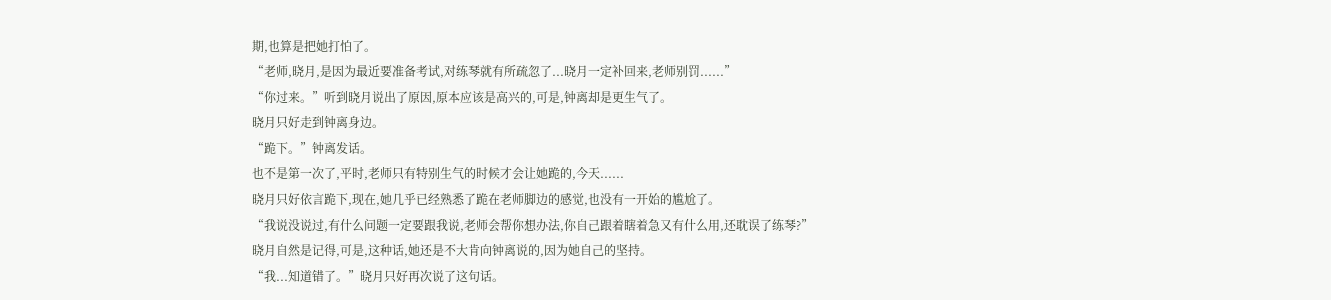期,也算是把她打怕了。
“老师,晓月,是因为最近要准备考试,对练琴就有所疏忽了...晓月一定补回来,老师别罚......”
“你过来。”听到晓月说出了原因,原本应该是高兴的,可是,钟离却是更生气了。
晓月只好走到钟离身边。
“跪下。”钟离发话。
也不是第一次了,平时,老师只有特别生气的时候才会让她跪的,今天......
晓月只好依言跪下,现在,她几乎已经熟悉了跪在老师脚边的感觉,也没有一开始的尴尬了。
“我说没说过,有什么问题一定要跟我说,老师会帮你想办法,你自己跟着瞎着急又有什么用,还耽误了练琴?”
晓月自然是记得,可是,这种话,她还是不大肯向钟离说的,因为她自己的坚持。
“我...知道错了。”晓月只好再次说了这句话。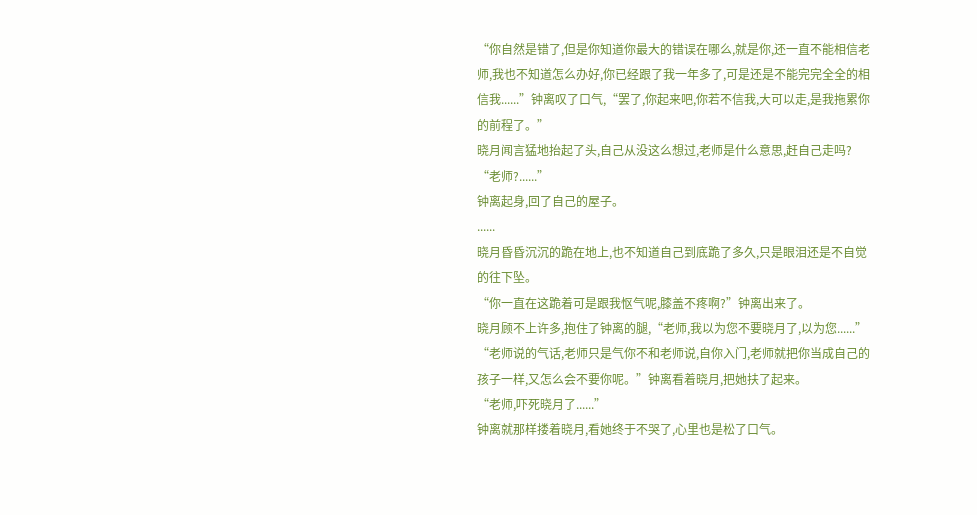“你自然是错了,但是你知道你最大的错误在哪么,就是你,还一直不能相信老师,我也不知道怎么办好,你已经跟了我一年多了,可是还是不能完完全全的相信我......”钟离叹了口气,“罢了,你起来吧,你若不信我,大可以走,是我拖累你的前程了。”
晓月闻言猛地抬起了头,自己从没这么想过,老师是什么意思,赶自己走吗?
“老师?......”
钟离起身,回了自己的屋子。
......
晓月昏昏沉沉的跪在地上,也不知道自己到底跪了多久,只是眼泪还是不自觉的往下坠。
“你一直在这跪着可是跟我怄气呢,膝盖不疼啊?”钟离出来了。
晓月顾不上许多,抱住了钟离的腿,“老师,我以为您不要晓月了,以为您......”
“老师说的气话,老师只是气你不和老师说,自你入门,老师就把你当成自己的孩子一样,又怎么会不要你呢。”钟离看着晓月,把她扶了起来。
“老师,吓死晓月了......”
钟离就那样搂着晓月,看她终于不哭了,心里也是松了口气。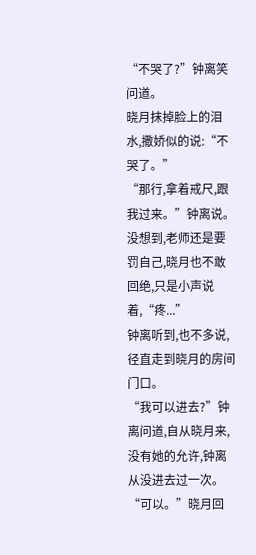“不哭了?”钟离笑问道。
晓月抹掉脸上的泪水,撒娇似的说:“不哭了。”
“那行,拿着戒尺,跟我过来。”钟离说。
没想到,老师还是要罚自己,晓月也不敢回绝,只是小声说着,“疼...”
钟离听到,也不多说,径直走到晓月的房间门口。
“我可以进去?”钟离问道,自从晓月来,没有她的允许,钟离从没进去过一次。
“可以。”晓月回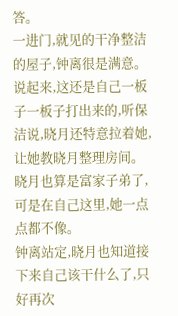答。
一进门,就见的干净整洁的屋子,钟离很是满意。说起来,这还是自己一板子一板子打出来的,听保洁说,晓月还特意拉着她,让她教晓月整理房间。晓月也算是富家子弟了,可是在自己这里,她一点点都不像。
钟离站定,晓月也知道接下来自己该干什么了,只好再次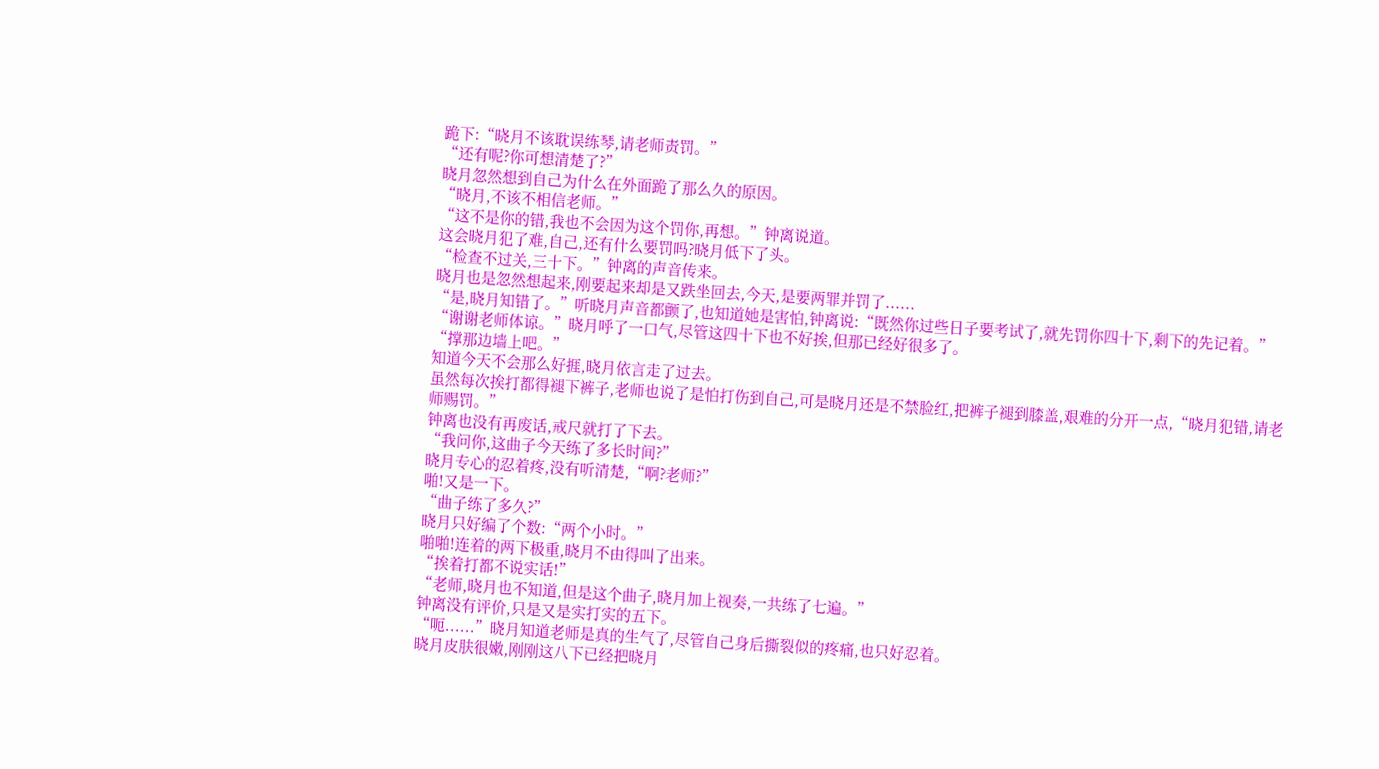跪下:“晓月不该耽误练琴,请老师责罚。”
“还有呢?你可想清楚了?”
晓月忽然想到自己为什么在外面跪了那么久的原因。
“晓月,不该不相信老师。”
“这不是你的错,我也不会因为这个罚你,再想。”钟离说道。
这会晓月犯了难,自己,还有什么要罚吗?晓月低下了头。
“检查不过关,三十下。”钟离的声音传来。
晓月也是忽然想起来,刚要起来却是又跌坐回去,今天,是要两罪并罚了......
“是,晓月知错了。”听晓月声音都颤了,也知道她是害怕,钟离说:“既然你过些日子要考试了,就先罚你四十下,剩下的先记着。”
“谢谢老师体谅。”晓月呼了一口气,尽管这四十下也不好挨,但那已经好很多了。
“撑那边墙上吧。”
知道今天不会那么好捱,晓月依言走了过去。
虽然每次挨打都得褪下裤子,老师也说了是怕打伤到自己,可是晓月还是不禁脸红,把裤子褪到膝盖,艰难的分开一点,“晓月犯错,请老师赐罚。”
钟离也没有再废话,戒尺就打了下去。
“我问你,这曲子今天练了多长时间?”
晓月专心的忍着疼,没有听清楚,“啊?老师?”
啪!又是一下。
“曲子练了多久?”
晓月只好编了个数:“两个小时。”
啪啪!连着的两下极重,晓月不由得叫了出来。
“挨着打都不说实话!”
“老师,晓月也不知道,但是这个曲子,晓月加上视奏,一共练了七遍。”
钟离没有评价,只是又是实打实的五下。
“呃......”晓月知道老师是真的生气了,尽管自己身后撕裂似的疼痛,也只好忍着。
晓月皮肤很嫩,刚刚这八下已经把晓月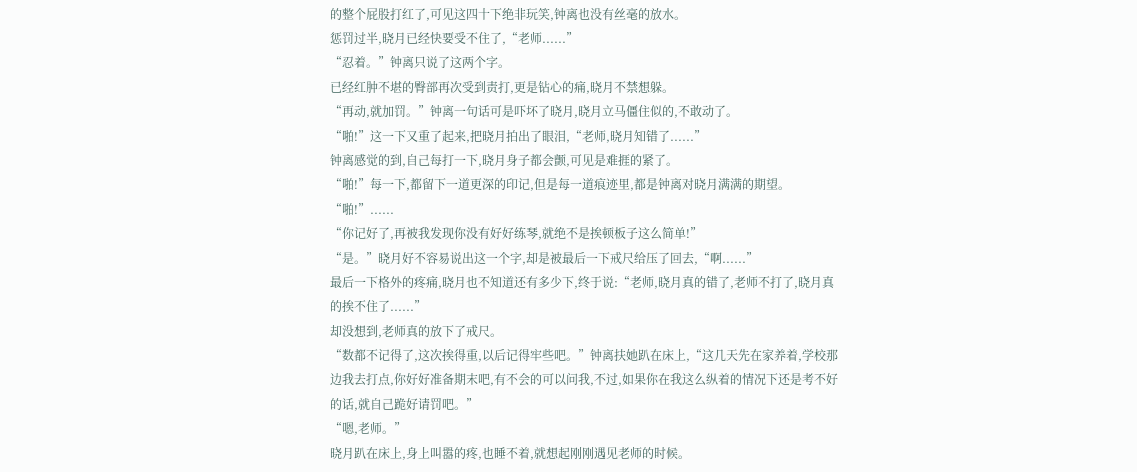的整个屁股打红了,可见这四十下绝非玩笑,钟离也没有丝毫的放水。
惩罚过半,晓月已经快要受不住了,“老师......”
“忍着。”钟离只说了这两个字。
已经红肿不堪的臀部再次受到责打,更是钻心的痛,晓月不禁想躲。
“再动,就加罚。”钟离一句话可是吓坏了晓月,晓月立马僵住似的,不敢动了。
“啪!”这一下又重了起来,把晓月拍出了眼泪,“老师,晓月知错了......”
钟离感觉的到,自己每打一下,晓月身子都会颤,可见是难捱的紧了。
“啪!”每一下,都留下一道更深的印记,但是每一道痕迹里,都是钟离对晓月满满的期望。
“啪!”......
“你记好了,再被我发现你没有好好练琴,就绝不是挨顿板子这么简单!”
“是。”晓月好不容易说出这一个字,却是被最后一下戒尺给压了回去,“啊......”
最后一下格外的疼痛,晓月也不知道还有多少下,终于说:“老师,晓月真的错了,老师不打了,晓月真的挨不住了......”
却没想到,老师真的放下了戒尺。
“数都不记得了,这次挨得重,以后记得牢些吧。”钟离扶她趴在床上,“这几天先在家养着,学校那边我去打点,你好好准备期末吧,有不会的可以问我,不过,如果你在我这么纵着的情况下还是考不好的话,就自己跪好请罚吧。”
“嗯,老师。”
晓月趴在床上,身上叫嚣的疼,也睡不着,就想起刚刚遇见老师的时候。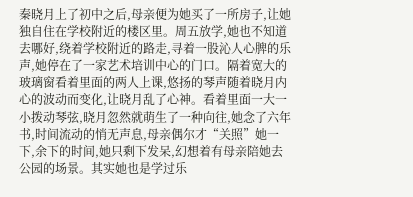秦晓月上了初中之后,母亲便为她买了一所房子,让她独自住在学校附近的楼区里。周五放学,她也不知道去哪好,绕着学校附近的路走,寻着一股沁人心脾的乐声,她停在了一家艺术培训中心的门口。隔着宽大的玻璃窗看着里面的两人上课,悠扬的琴声随着晓月内心的波动而变化,让晓月乱了心神。看着里面一大一小拨动琴弦,晓月忽然就萌生了一种向往,她念了六年书,时间流动的悄无声息,母亲偶尔才“关照”她一下,余下的时间,她只剩下发呆,幻想着有母亲陪她去公园的场景。其实她也是学过乐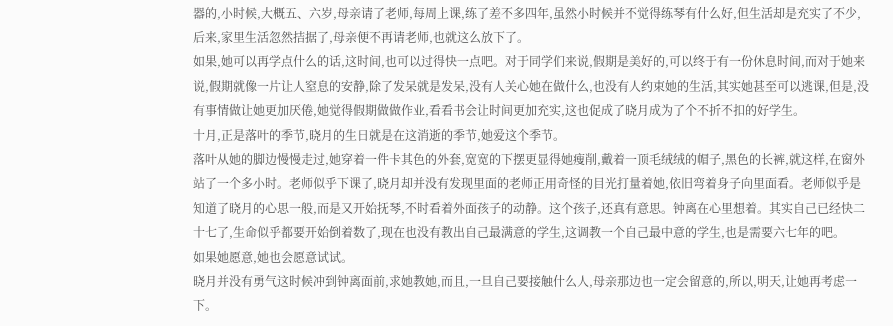器的,小时候,大概五、六岁,母亲请了老师,每周上课,练了差不多四年,虽然小时候并不觉得练琴有什么好,但生活却是充实了不少,后来,家里生活忽然拮据了,母亲便不再请老师,也就这么放下了。
如果,她可以再学点什么的话,这时间,也可以过得快一点吧。对于同学们来说,假期是美好的,可以终于有一份休息时间,而对于她来说,假期就像一片让人窒息的安静,除了发呆就是发呆,没有人关心她在做什么,也没有人约束她的生活,其实她甚至可以逃课,但是,没有事情做让她更加厌倦,她觉得假期做做作业,看看书会让时间更加充实,这也促成了晓月成为了个不折不扣的好学生。
十月,正是落叶的季节,晓月的生日就是在这消逝的季节,她爱这个季节。
落叶从她的脚边慢慢走过,她穿着一件卡其色的外套,宽宽的下摆更显得她瘦削,戴着一顶毛绒绒的帽子,黑色的长裤,就这样,在窗外站了一个多小时。老师似乎下课了,晓月却并没有发现里面的老师正用奇怪的目光打量着她,依旧弯着身子向里面看。老师似乎是知道了晓月的心思一般,而是又开始抚琴,不时看着外面孩子的动静。这个孩子,还真有意思。钟离在心里想着。其实自己已经快二十七了,生命似乎都要开始倒着数了,现在也没有教出自己最满意的学生,这调教一个自己最中意的学生,也是需要六七年的吧。
如果她愿意,她也会愿意试试。
晓月并没有勇气这时候冲到钟离面前,求她教她,而且,一旦自己要接触什么人,母亲那边也一定会留意的,所以,明天,让她再考虑一下。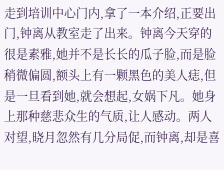走到培训中心门内,拿了一本介绍,正要出门,钟离从教室走了出来。钟离今天穿的很是素雅,她并不是长长的瓜子脸,而是脸稍微偏圆,额头上有一颗黑色的美人痣,但是一旦看到她,就会想起,女娲下凡。她身上那种慈悲众生的气质,让人感动。两人对望,晓月忽然有几分局促,而钟离,却是喜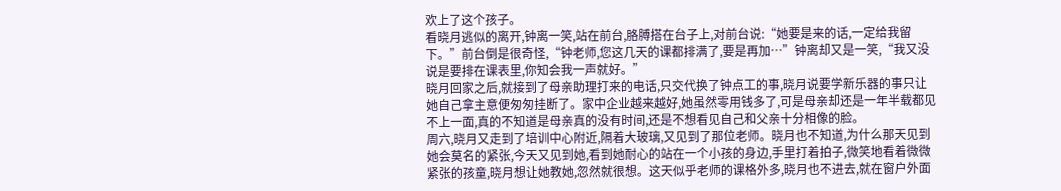欢上了这个孩子。
看晓月逃似的离开,钟离一笑,站在前台,胳膊搭在台子上,对前台说:“她要是来的话,一定给我留下。”前台倒是很奇怪,“钟老师,您这几天的课都排满了,要是再加…”钟离却又是一笑,“我又没说是要排在课表里,你知会我一声就好。”
晓月回家之后,就接到了母亲助理打来的电话,只交代换了钟点工的事,晓月说要学新乐器的事只让她自己拿主意便匆匆挂断了。家中企业越来越好,她虽然零用钱多了,可是母亲却还是一年半载都见不上一面,真的不知道是母亲真的没有时间,还是不想看见自己和父亲十分相像的脸。
周六,晓月又走到了培训中心附近,隔着大玻璃,又见到了那位老师。晓月也不知道,为什么那天见到她会莫名的紧张,今天又见到她,看到她耐心的站在一个小孩的身边,手里打着拍子,微笑地看着微微紧张的孩童,晓月想让她教她,忽然就很想。这天似乎老师的课格外多,晓月也不进去,就在窗户外面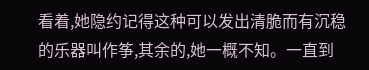看着,她隐约记得这种可以发出清脆而有沉稳的乐器叫作筝,其余的,她一概不知。一直到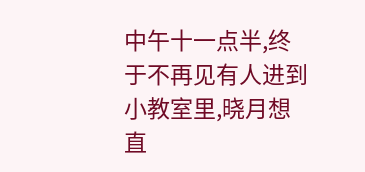中午十一点半,终于不再见有人进到小教室里,晓月想直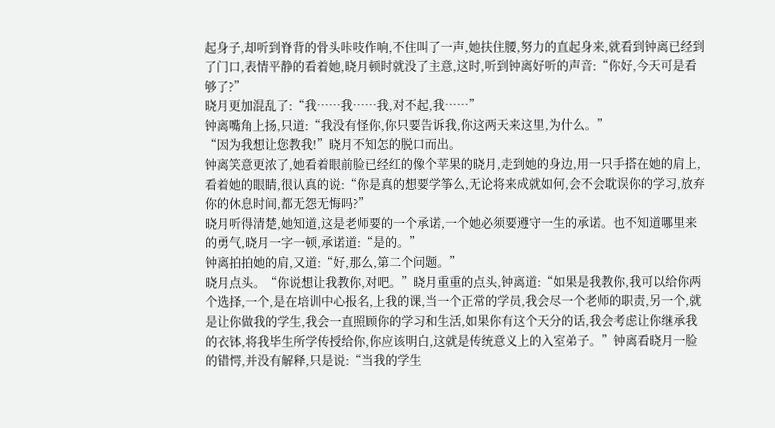起身子,却听到脊背的骨头咔吱作响,不住叫了一声,她扶住腰,努力的直起身来,就看到钟离已经到了门口,表情平静的看着她,晓月顿时就没了主意,这时,听到钟离好听的声音:“你好,今天可是看够了?”
晓月更加混乱了:“我……我……我,对不起,我……”
钟离嘴角上扬,只道:“我没有怪你,你只要告诉我,你这两天来这里,为什么。”
“因为我想让您教我!”晓月不知怎的脱口而出。
钟离笑意更浓了,她看着眼前脸已经红的像个苹果的晓月,走到她的身边,用一只手搭在她的肩上,看着她的眼睛,很认真的说:“你是真的想要学筝么,无论将来成就如何,会不会耽误你的学习,放弃你的休息时间,都无怨无悔吗?”
晓月听得清楚,她知道,这是老师要的一个承诺,一个她必须要遵守一生的承诺。也不知道哪里来的勇气,晓月一字一顿,承诺道:“是的。”
钟离拍拍她的肩,又道:“好,那么,第二个问题。”
晓月点头。“你说想让我教你,对吧。”晓月重重的点头,钟离道:“如果是我教你,我可以给你两个选择,一个,是在培训中心报名,上我的课,当一个正常的学员,我会尽一个老师的职责,另一个,就是让你做我的学生,我会一直照顾你的学习和生活,如果你有这个天分的话,我会考虑让你继承我的衣钵,将我毕生所学传授给你,你应该明白,这就是传统意义上的入室弟子。”钟离看晓月一脸的错愕,并没有解释,只是说:“当我的学生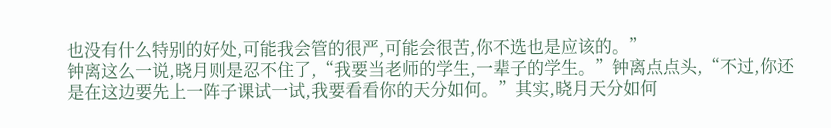也没有什么特别的好处,可能我会管的很严,可能会很苦,你不选也是应该的。”
钟离这么一说,晓月则是忍不住了,“我要当老师的学生,一辈子的学生。”钟离点点头,“不过,你还是在这边要先上一阵子课试一试,我要看看你的天分如何。”其实,晓月天分如何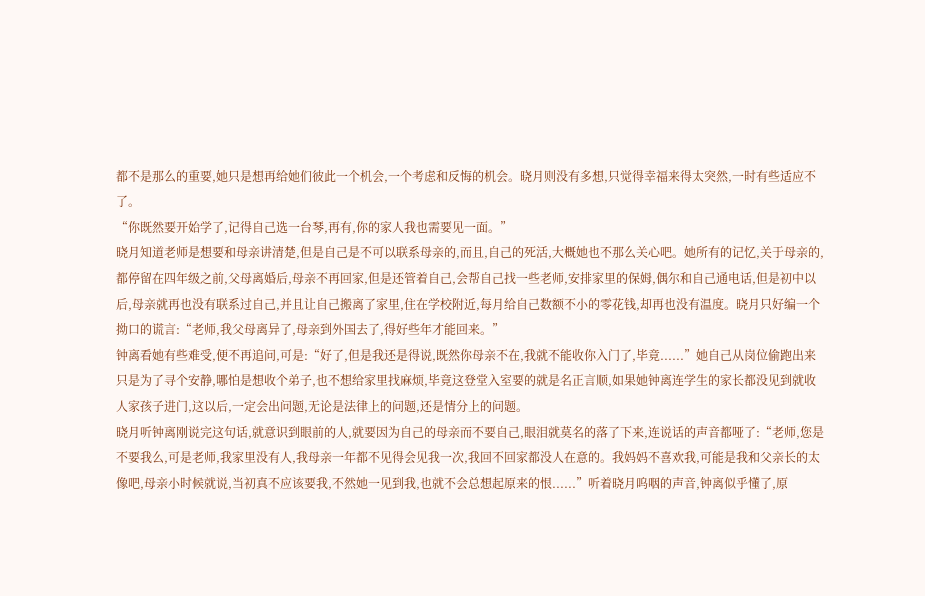都不是那么的重要,她只是想再给她们彼此一个机会,一个考虑和反悔的机会。晓月则没有多想,只觉得幸福来得太突然,一时有些适应不了。
“你既然要开始学了,记得自己选一台琴,再有,你的家人我也需要见一面。”
晓月知道老师是想要和母亲讲清楚,但是自己是不可以联系母亲的,而且,自己的死活,大概她也不那么关心吧。她所有的记忆,关于母亲的,都停留在四年级之前,父母离婚后,母亲不再回家,但是还管着自己,会帮自己找一些老师,安排家里的保姆,偶尔和自己通电话,但是初中以后,母亲就再也没有联系过自己,并且让自己搬离了家里,住在学校附近,每月给自己数额不小的零花钱,却再也没有温度。晓月只好编一个拗口的谎言:“老师,我父母离异了,母亲到外国去了,得好些年才能回来。”
钟离看她有些难受,便不再追问,可是:“好了,但是我还是得说,既然你母亲不在,我就不能收你入门了,毕竟......”她自己从岗位偷跑出来只是为了寻个安静,哪怕是想收个弟子,也不想给家里找麻烦,毕竟这登堂入室要的就是名正言顺,如果她钟离连学生的家长都没见到就收人家孩子进门,这以后,一定会出问题,无论是法律上的问题,还是情分上的问题。
晓月听钟离刚说完这句话,就意识到眼前的人,就要因为自己的母亲而不要自己,眼泪就莫名的落了下来,连说话的声音都哑了:“老师,您是不要我么,可是老师,我家里没有人,我母亲一年都不见得会见我一次,我回不回家都没人在意的。我妈妈不喜欢我,可能是我和父亲长的太像吧,母亲小时候就说,当初真不应该要我,不然她一见到我,也就不会总想起原来的恨......”听着晓月呜咽的声音,钟离似乎懂了,原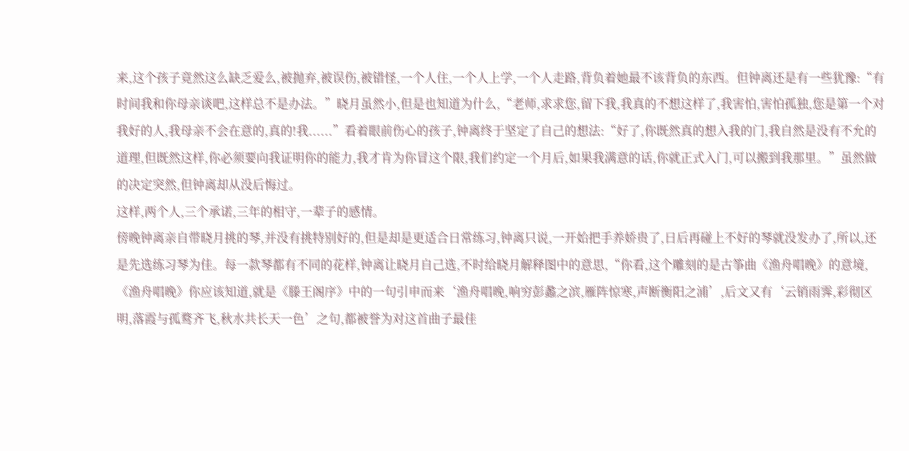来,这个孩子竟然这么缺乏爱么,被抛弃,被误伤,被错怪,一个人住,一个人上学,一个人走路,背负着她最不该背负的东西。但钟离还是有一些犹豫:“有时间我和你母亲谈吧,这样总不是办法。”晓月虽然小,但是也知道为什么,“老师,求求您,留下我,我真的不想这样了,我害怕,害怕孤独,您是第一个对我好的人,我母亲不会在意的,真的!我......”看着眼前伤心的孩子,钟离终于坚定了自己的想法:“好了,你既然真的想入我的门,我自然是没有不允的道理,但既然这样,你必须要向我证明你的能力,我才肯为你冒这个限,我们约定一个月后,如果我满意的话,你就正式入门,可以搬到我那里。”虽然做的决定突然,但钟离却从没后悔过。
这样,两个人,三个承诺,三年的相守,一辈子的感情。
傍晚钟离亲自带晓月挑的琴,并没有挑特别好的,但是却是更适合日常练习,钟离只说,一开始把手养娇贵了,日后再碰上不好的琴就没发办了,所以,还是先选练习琴为佳。每一款琴都有不同的花样,钟离让晓月自己选,不时给晓月解释图中的意思,“你看,这个雕刻的是古筝曲《渔舟唱晚》的意境,《渔舟唱晚》你应该知道,就是《滕王阁序》中的一句引申而来‘渔舟唱晚,响穷彭蠡之滨,雁阵惊寒,声断衡阳之浦’,后文又有‘云销雨霁,彩彻区明,落霞与孤鹜齐飞,秋水共长天一色’之句,都被誉为对这首曲子最佳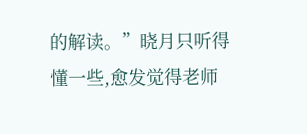的解读。”晓月只听得懂一些,愈发觉得老师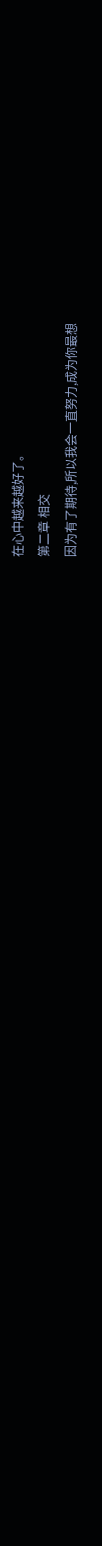在心中越来越好了。
第二章 相交
因为有了期待,所以我会一直努力,成为你最想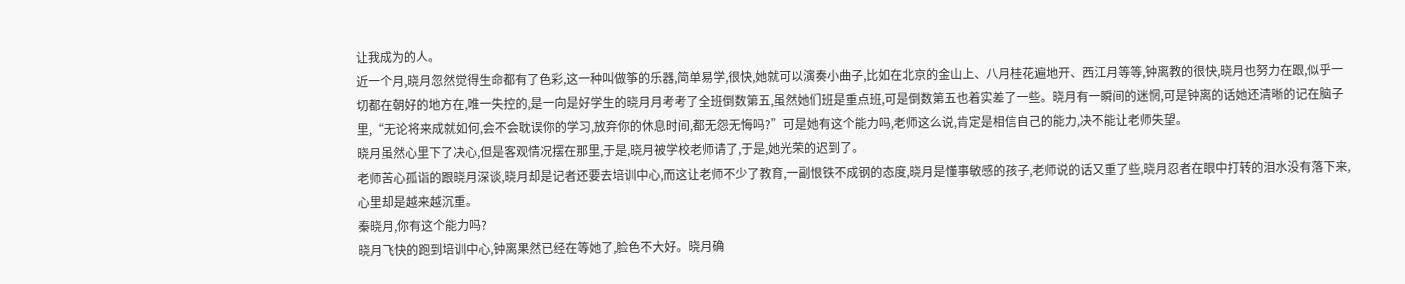让我成为的人。
近一个月,晓月忽然觉得生命都有了色彩,这一种叫做筝的乐器,简单易学,很快,她就可以演奏小曲子,比如在北京的金山上、八月桂花遍地开、西江月等等,钟离教的很快,晓月也努力在跟,似乎一切都在朝好的地方在,唯一失控的,是一向是好学生的晓月月考考了全班倒数第五,虽然她们班是重点班,可是倒数第五也着实差了一些。晓月有一瞬间的迷惘,可是钟离的话她还清晰的记在脑子里,“无论将来成就如何,会不会耽误你的学习,放弃你的休息时间,都无怨无悔吗?”可是她有这个能力吗,老师这么说,肯定是相信自己的能力,决不能让老师失望。
晓月虽然心里下了决心,但是客观情况摆在那里,于是,晓月被学校老师请了,于是,她光荣的迟到了。
老师苦心孤诣的跟晓月深谈,晓月却是记者还要去培训中心,而这让老师不少了教育,一副恨铁不成钢的态度,晓月是懂事敏感的孩子,老师说的话又重了些,晓月忍者在眼中打转的泪水没有落下来,心里却是越来越沉重。
秦晓月,你有这个能力吗?
晓月飞快的跑到培训中心,钟离果然已经在等她了,脸色不大好。晓月确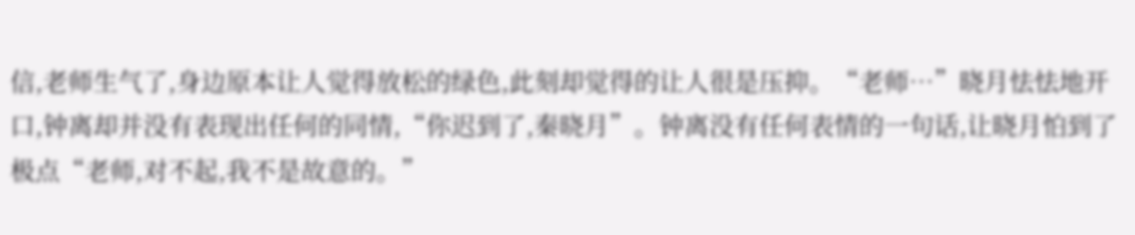信,老师生气了,身边原本让人觉得放松的绿色,此刻却觉得的让人很是压抑。“老师…”晓月怯怯地开口,钟离却并没有表现出任何的同情,“你迟到了,秦晓月”。钟离没有任何表情的一句话,让晓月怕到了极点“老师,对不起,我不是故意的。”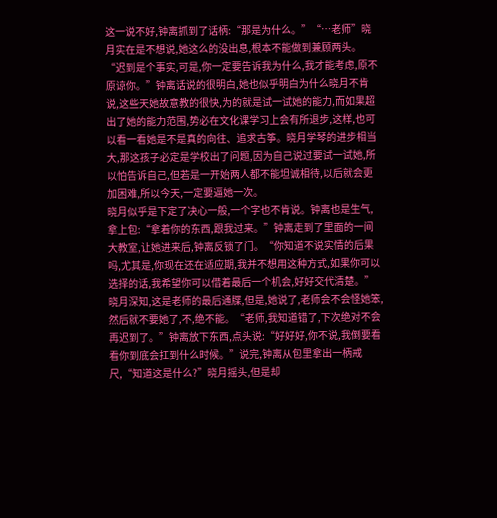这一说不好,钟离抓到了话柄:“那是为什么。”“…老师”晓月实在是不想说,她这么的没出息,根本不能做到兼顾两头。“迟到是个事实,可是,你一定要告诉我为什么,我才能考虑,原不原谅你。”钟离话说的很明白,她也似乎明白为什么晓月不肯说,这些天她故意教的很快,为的就是试一试她的能力,而如果超出了她的能力范围,势必在文化课学习上会有所退步,这样,也可以看一看她是不是真的向往、追求古筝。晓月学琴的进步相当大,那这孩子必定是学校出了问题,因为自己说过要试一试她,所以怕告诉自己,但若是一开始两人都不能坦诚相待,以后就会更加困难,所以今天,一定要逼她一次。
晓月似乎是下定了决心一般,一个字也不肯说。钟离也是生气,拿上包:“拿着你的东西,跟我过来。”钟离走到了里面的一间大教室,让她进来后,钟离反锁了门。“你知道不说实情的后果吗,尤其是,你现在还在适应期,我并不想用这种方式,如果你可以选择的话,我希望你可以借着最后一个机会,好好交代清楚。”晓月深知,这是老师的最后通牒,但是,她说了,老师会不会怪她笨,然后就不要她了,不,绝不能。“老师,我知道错了,下次绝对不会再迟到了。”钟离放下东西,点头说:“好好好,你不说,我倒要看看你到底会扛到什么时候。”说完,钟离从包里拿出一柄戒尺,“知道这是什么?”晓月摇头,但是却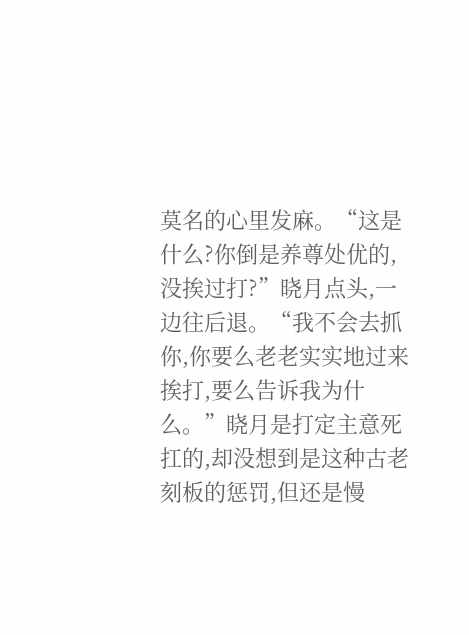莫名的心里发麻。“这是什么?你倒是养尊处优的,没挨过打?”晓月点头,一边往后退。“我不会去抓你,你要么老老实实地过来挨打,要么告诉我为什么。”晓月是打定主意死扛的,却没想到是这种古老刻板的惩罚,但还是慢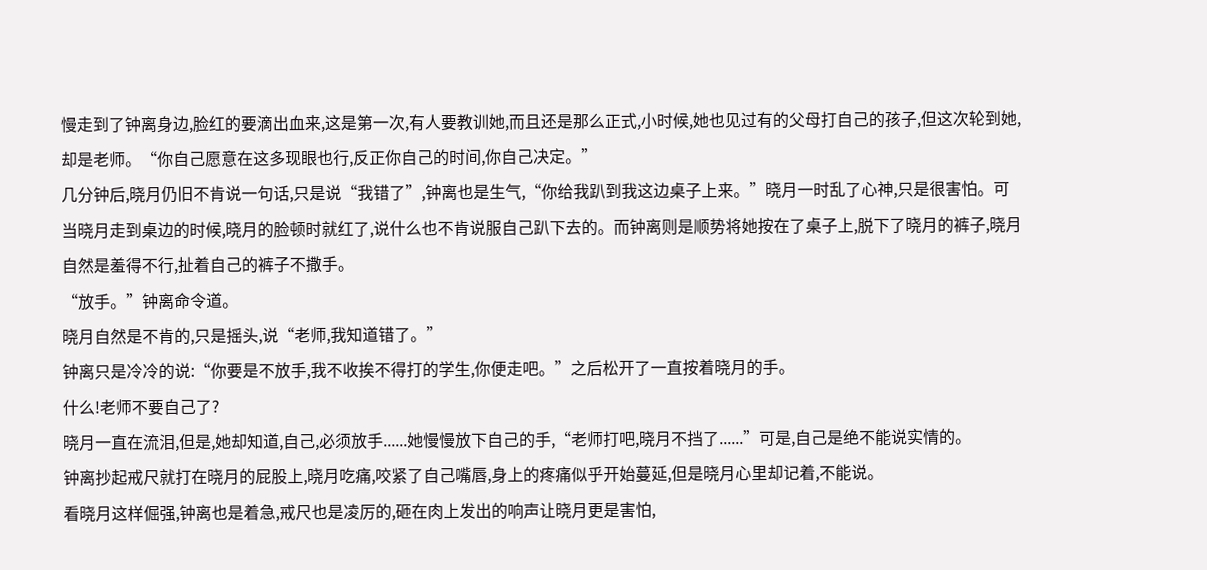慢走到了钟离身边,脸红的要滴出血来,这是第一次,有人要教训她,而且还是那么正式,小时候,她也见过有的父母打自己的孩子,但这次轮到她,却是老师。“你自己愿意在这多现眼也行,反正你自己的时间,你自己决定。”
几分钟后,晓月仍旧不肯说一句话,只是说“我错了”,钟离也是生气,“你给我趴到我这边桌子上来。”晓月一时乱了心神,只是很害怕。可当晓月走到桌边的时候,晓月的脸顿时就红了,说什么也不肯说服自己趴下去的。而钟离则是顺势将她按在了桌子上,脱下了晓月的裤子,晓月自然是羞得不行,扯着自己的裤子不撒手。
“放手。”钟离命令道。
晓月自然是不肯的,只是摇头,说“老师,我知道错了。”
钟离只是冷冷的说:“你要是不放手,我不收挨不得打的学生,你便走吧。”之后松开了一直按着晓月的手。
什么!老师不要自己了?
晓月一直在流泪,但是,她却知道,自己,必须放手......她慢慢放下自己的手,“老师打吧,晓月不挡了......”可是,自己是绝不能说实情的。
钟离抄起戒尺就打在晓月的屁股上,晓月吃痛,咬紧了自己嘴唇,身上的疼痛似乎开始蔓延,但是晓月心里却记着,不能说。
看晓月这样倔强,钟离也是着急,戒尺也是凌厉的,砸在肉上发出的响声让晓月更是害怕,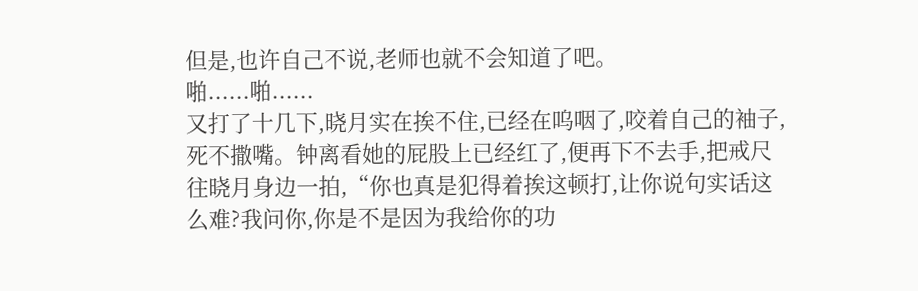但是,也许自己不说,老师也就不会知道了吧。
啪......啪......
又打了十几下,晓月实在挨不住,已经在呜咽了,咬着自己的袖子,死不撒嘴。钟离看她的屁股上已经红了,便再下不去手,把戒尺往晓月身边一拍,“你也真是犯得着挨这顿打,让你说句实话这么难?我问你,你是不是因为我给你的功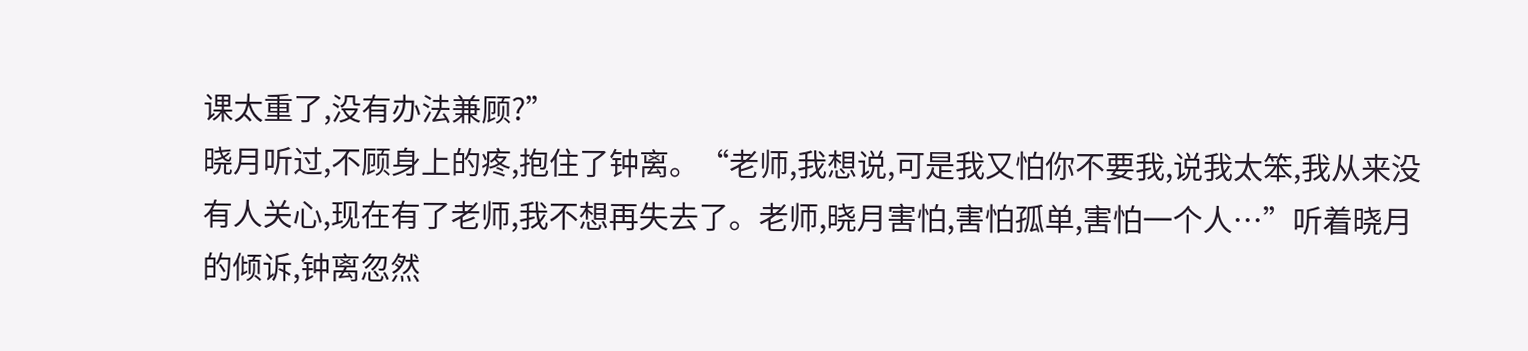课太重了,没有办法兼顾?”
晓月听过,不顾身上的疼,抱住了钟离。“老师,我想说,可是我又怕你不要我,说我太笨,我从来没有人关心,现在有了老师,我不想再失去了。老师,晓月害怕,害怕孤单,害怕一个人…”听着晓月的倾诉,钟离忽然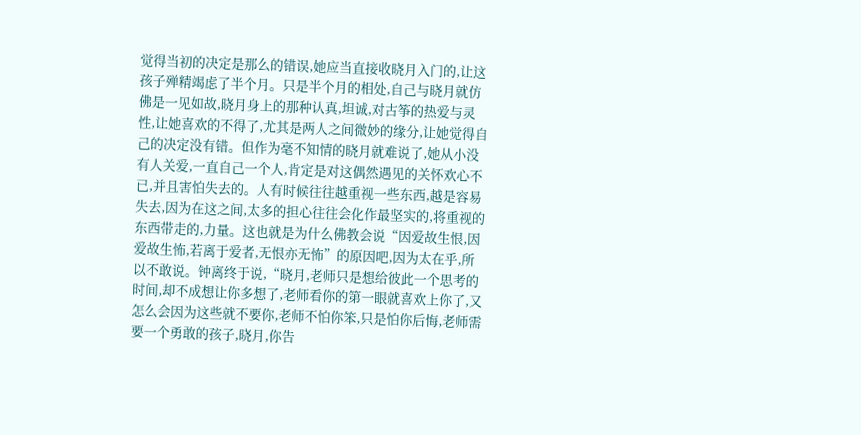觉得当初的决定是那么的错误,她应当直接收晓月入门的,让这孩子殚精竭虑了半个月。只是半个月的相处,自己与晓月就仿佛是一见如故,晓月身上的那种认真,坦诚,对古筝的热爱与灵性,让她喜欢的不得了,尤其是两人之间微妙的缘分,让她觉得自己的决定没有错。但作为毫不知情的晓月就难说了,她从小没有人关爱,一直自己一个人,肯定是对这偶然遇见的关怀欢心不已,并且害怕失去的。人有时候往往越重视一些东西,越是容易失去,因为在这之间,太多的担心往往会化作最坚实的,将重视的东西带走的,力量。这也就是为什么佛教会说“因爱故生恨,因爱故生怖,若离于爱者,无恨亦无怖”的原因吧,因为太在乎,所以不敢说。钟离终于说,“晓月,老师只是想给彼此一个思考的时间,却不成想让你多想了,老师看你的第一眼就喜欢上你了,又怎么会因为这些就不要你,老师不怕你笨,只是怕你后悔,老师需要一个勇敢的孩子,晓月,你告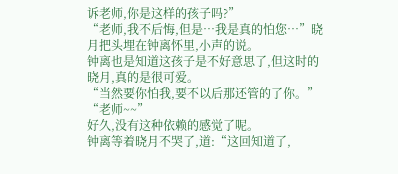诉老师,你是这样的孩子吗?”
“老师,我不后悔,但是…我是真的怕您…”晓月把头埋在钟离怀里,小声的说。
钟离也是知道这孩子是不好意思了,但这时的晓月,真的是很可爱。
“当然要你怕我,要不以后那还管的了你。”
“老师~~”
好久,没有这种依赖的感觉了呢。
钟离等着晓月不哭了,道:“这回知道了,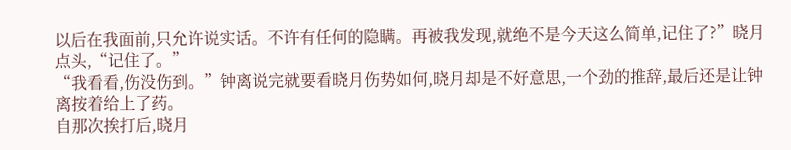以后在我面前,只允许说实话。不许有任何的隐瞒。再被我发现,就绝不是今天这么简单,记住了?”晓月点头,“记住了。”
“我看看,伤没伤到。”钟离说完就要看晓月伤势如何,晓月却是不好意思,一个劲的推辞,最后还是让钟离按着给上了药。
自那次挨打后,晓月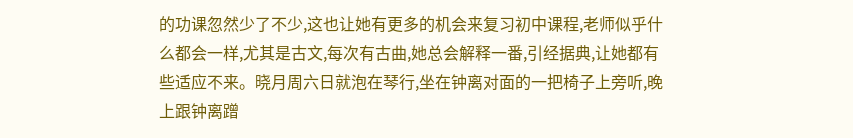的功课忽然少了不少,这也让她有更多的机会来复习初中课程,老师似乎什么都会一样,尤其是古文,每次有古曲,她总会解释一番,引经据典,让她都有些适应不来。晓月周六日就泡在琴行,坐在钟离对面的一把椅子上旁听,晚上跟钟离蹭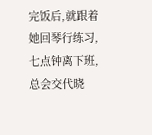完饭后,就跟着她回琴行练习,七点钟离下班,总会交代晓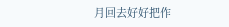月回去好好把作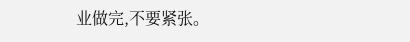业做完,不要紧张。